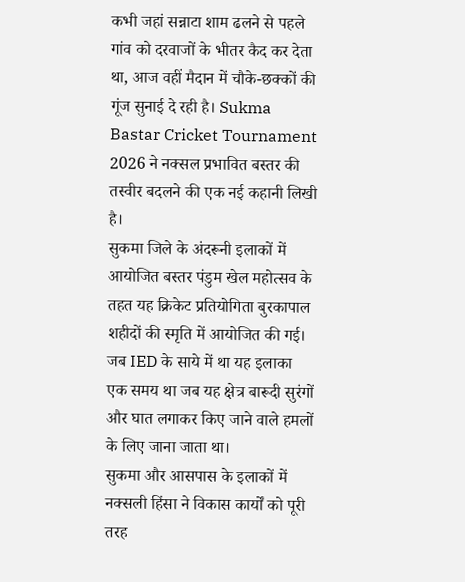कभी जहां सन्नाटा शाम ढलने से पहले गांव को दरवाजों के भीतर कैद कर देता था, आज वहीं मैदान में चौके-छक्कों की गूंज सुनाई दे रही है। Sukma Bastar Cricket Tournament 2026 ने नक्सल प्रभावित बस्तर की तस्वीर बदलने की एक नई कहानी लिखी है।
सुकमा जिले के अंदरूनी इलाकों में आयोजित बस्तर पंडुम खेल महोत्सव के तहत यह क्रिकेट प्रतियोगिता बुरकापाल शहीदों की स्मृति में आयोजित की गई।
जब IED के साये में था यह इलाका
एक समय था जब यह क्षेत्र बारूदी सुरंगों और घात लगाकर किए जाने वाले हमलों के लिए जाना जाता था।
सुकमा और आसपास के इलाकों में नक्सली हिंसा ने विकास कार्यों को पूरी तरह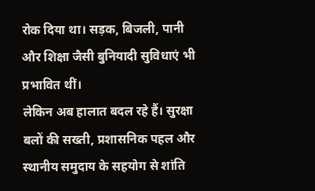रोक दिया था। सड़क, बिजली, पानी और शिक्षा जैसी बुनियादी सुविधाएं भी प्रभावित थीं।
लेकिन अब हालात बदल रहे हैं। सुरक्षा बलों की सख्ती, प्रशासनिक पहल और स्थानीय समुदाय के सहयोग से शांति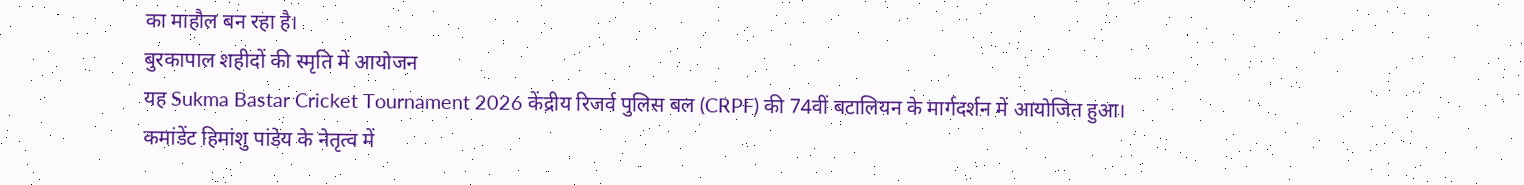का माहौल बन रहा है।
बुरकापाल शहीदों की स्मृति में आयोजन
यह Sukma Bastar Cricket Tournament 2026 केंद्रीय रिजर्व पुलिस बल (CRPF) की 74वीं बटालियन के मार्गदर्शन में आयोजित हुआ।
कमांडेंट हिमांशु पांडेय के नेतृत्व में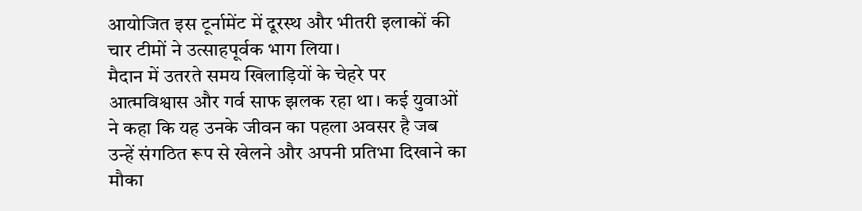आयोजित इस टूर्नामेंट में दूरस्थ और भीतरी इलाकों की चार टीमों ने उत्साहपूर्वक भाग लिया।
मैदान में उतरते समय खिलाड़ियों के चेहरे पर आत्मविश्वास और गर्व साफ झलक रहा था। कई युवाओं ने कहा कि यह उनके जीवन का पहला अवसर है जब उन्हें संगठित रूप से खेलने और अपनी प्रतिभा दिखाने का मौका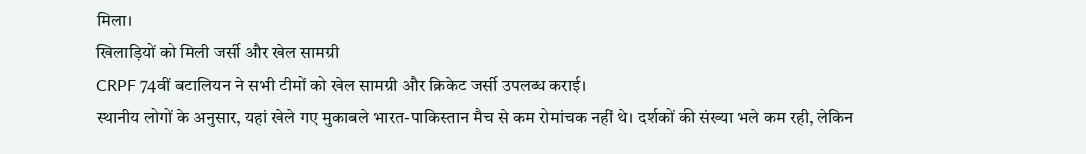मिला।
खिलाड़ियों को मिली जर्सी और खेल सामग्री
CRPF 74वीं बटालियन ने सभी टीमों को खेल सामग्री और क्रिकेट जर्सी उपलब्ध कराई।
स्थानीय लोगों के अनुसार, यहां खेले गए मुकाबले भारत-पाकिस्तान मैच से कम रोमांचक नहीं थे। दर्शकों की संख्या भले कम रही, लेकिन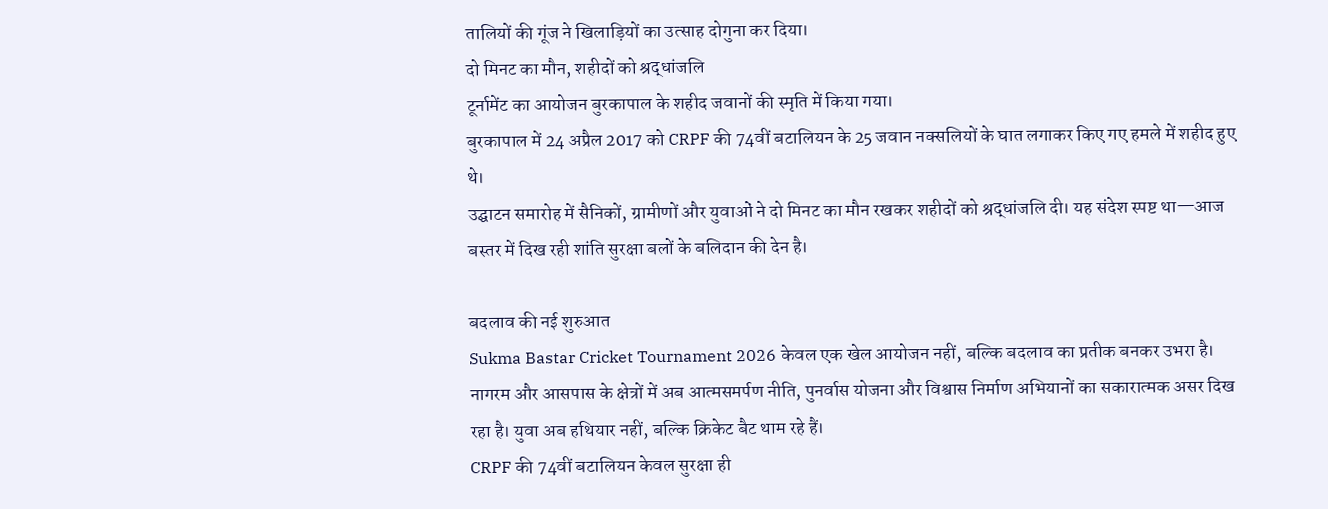तालियों की गूंज ने खिलाड़ियों का उत्साह दोगुना कर दिया।
दो मिनट का मौन, शहीदों को श्रद्धांजलि
टूर्नामेंट का आयोजन बुरकापाल के शहीद जवानों की स्मृति में किया गया।
बुरकापाल में 24 अप्रैल 2017 को CRPF की 74वीं बटालियन के 25 जवान नक्सलियों के घात लगाकर किए गए हमले में शहीद हुए थे।
उद्घाटन समारोह में सैनिकों, ग्रामीणों और युवाओं ने दो मिनट का मौन रखकर शहीदों को श्रद्धांजलि दी। यह संदेश स्पष्ट था—आज बस्तर में दिख रही शांति सुरक्षा बलों के बलिदान की देन है।

बदलाव की नई शुरुआत
Sukma Bastar Cricket Tournament 2026 केवल एक खेल आयोजन नहीं, बल्कि बदलाव का प्रतीक बनकर उभरा है।
नागरम और आसपास के क्षेत्रों में अब आत्मसमर्पण नीति, पुनर्वास योजना और विश्वास निर्माण अभियानों का सकारात्मक असर दिख रहा है। युवा अब हथियार नहीं, बल्कि क्रिकेट बैट थाम रहे हैं।
CRPF की 74वीं बटालियन केवल सुरक्षा ही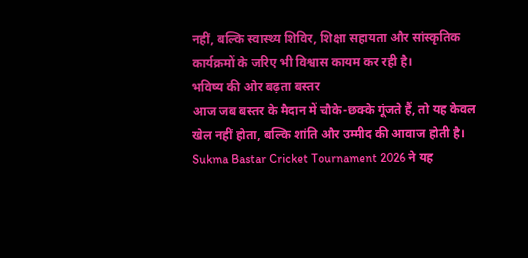नहीं, बल्कि स्वास्थ्य शिविर, शिक्षा सहायता और सांस्कृतिक कार्यक्रमों के जरिए भी विश्वास कायम कर रही है।
भविष्य की ओर बढ़ता बस्तर
आज जब बस्तर के मैदान में चौके-छक्के गूंजते हैं, तो यह केवल खेल नहीं होता, बल्कि शांति और उम्मीद की आवाज होती है।
Sukma Bastar Cricket Tournament 2026 ने यह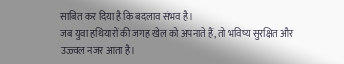साबित कर दिया है कि बदलाव संभव है।
जब युवा हथियारों की जगह खेल को अपनाते हैं, तो भविष्य सुरक्षित और उज्ज्वल नजर आता है।